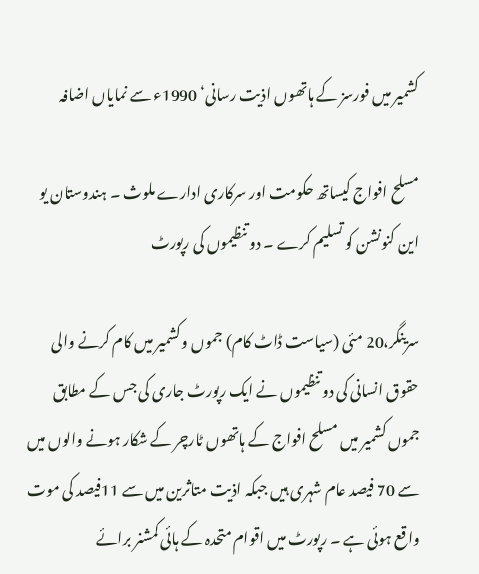کشمیر میں فورسز کے ہاتھوں اذیت رسانی‘ 1990ء سے نمایاں اضافہ

مسلح افواج کیساتھ حکومت اور سرکاری ادارے ملوث ۔ ہندوستان یو این کنونشن کو تسلیم کرے ۔ دو تنظیموں کی رپورٹ

سرینگر،20 مئی (سیاست ڈاٹ کام) جموں وکشمیر میں کام کرنے والی حقوق انسانی کی دو تنظیموں نے ایک رپورٹ جاری کی جس کے مطابق جموں کشمیر میں مسلح افواج کے ہاتھوں ٹارچر کے شکار ہونے والوں میں سے 70 فیصد عام شہری ہیں جبکہ اذیت متاثرین میں سے 11فیصد کی موت واقع ہوئی ہے ۔ رپورٹ میں اقوام متحدہ کے ہائی کمشنر برائے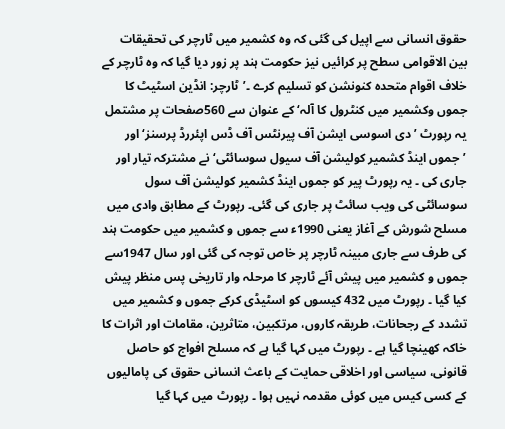حقوق انسانی سے اپیل کی گئی کہ وہ کشمیر میں ٹارچر کی تحقیقات بین الاقوامی سطح پر کرائیں نیز حکومت ہند پر زور دیا گیا کہ وہ ٹارچر کے خلاف اقوام متحدہ کنونشن کو تسلیم کرے ۔’ٹارچر: انڈین اسٹیٹ کا جموں وکشمیر میں کنٹرول کا آلہ‘ کے عنوان سے 560صفحات پر مشتمل یہ رپورٹ ’دی اسوسی ایشن آف پیرنٹس آف ڈس اپئررڈ پرسنز‘ اور ’جموں اینڈ کشمیر کولیشن آف سیول سوسائٹی‘ نے مشترکہ تیار اور جاری کی ۔ یہ رپورٹ پیر کو جموں اینڈ کشمیر کولیشن آف سول سوسائٹی کی ویب سائٹ پر جاری کی گئی۔ رپورٹ کے مطابق وادی میں مسلح شورش کے آغاز یعنی 1990ء سے جموں و کشمیر میں حکومت ہند کی طرف سے جاری مبینہ ٹارچر پر خاص توجہ کی گئی اور سال 1947سے جموں و کشمیر میں پیش آئے ٹارچر کا مرحلہ وار تاریخی پس منظر پیش کیا گیا ۔ رپورٹ میں 432 کیسوں کو اسٹیڈی کرکے جموں و کشمیر میں تشدد کے رجحانات، طریقہ کاروں، مرتکبین، متاثرین، مقامات اور اثرات کا خاکہ کھینچا گیا ہے ۔ رپورٹ میں کہا گیا ہے کہ مسلح افواج کو حاصل قانونی، سیاسی اور اخلاقی حمایت کے باعث انسانی حقوق کی پامالیوں کے کسی کیس میں کوئی مقدمہ نہیں ہوا ۔ رپورٹ میں کہا گیا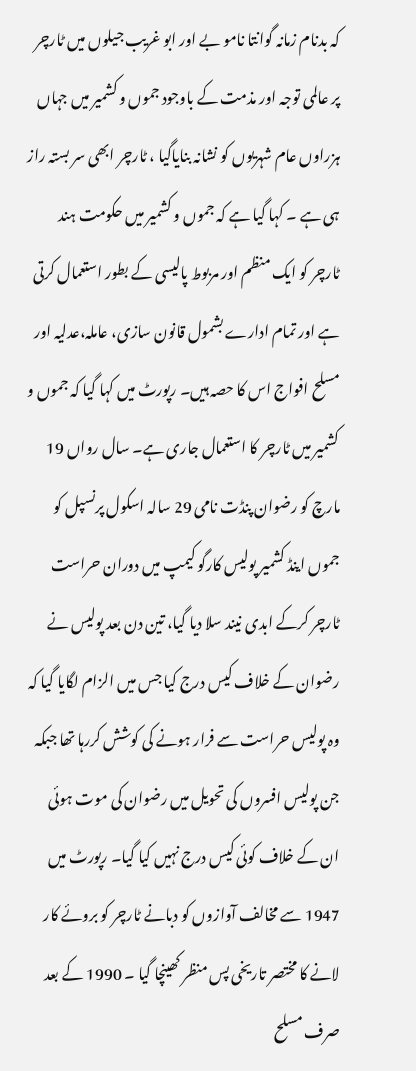کہ بدنام زمانہ گوانتا نامو بے اور ابو غریب جیلوں میں ٹارچر پر عالمی توجہ اور مذمت کے باوجود جموں و کشمیر میں جہاں ہزراوں عام شہریوں کو نشانہ بنایاگیا ، ٹارچر ابھی سر بستہ راز ہی ہے ۔ کہا گیا ہے کہ جموں و کشمیر میں حکومت ہند ٹارچر کو ایک منظم اور مربوط پالیسی کے بطور استعمال کرتی ہے اور تمام ادارے بشمول قانون سازی، عاملہ،عدلیہ اور مسلح افواج اس کا حصہ ہیں۔ رپورٹ میں کہا گیا کہ جموں و کشمیر میں ٹارچر کا استعمال جاری ہے۔ سال رواں 19 مارچ کو رضوان پنڈت نامی 29 سالہ اسکول پرنسپل کو جموں اینڈ کشمیر پولیس کارگو کیمپ میں دوران حراست ٹارچر کرکے ابدی نیند سلا دیا گیا، تین دن بعد پولیس نے رضوان کے خلاف کیس درج کیا جس میں الزام لگایا گیا کہ وہ پولیس حراست سے فرار ہونے کی کوشش کررہا تھا جبکہ جن پولیس افسروں کی تحویل میں رضوان کی موت ہوئی ان کے خلاف کوئی کیس درج نہیں کیا گیا۔ رپورٹ میں 1947 سے مخالف آوازوں کو دبانے ٹارچر کو بروئے کار لانے کا مختصر تاریخی پس منظر کھینچا گیا ۔ 1990 کے بعد صرف مسلح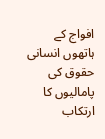افواج کے ہاتھوں انسانی حقوق کی پامالیوں کا ارتکاب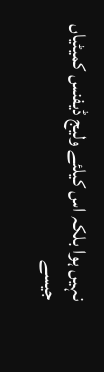نہیں ہوا بلکہ اس کیلئے ولیج ڈیفنس کمیٹیاں جیسے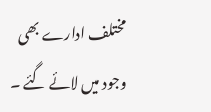مختلف ادارے بھی وجود میں لائے گئے ۔